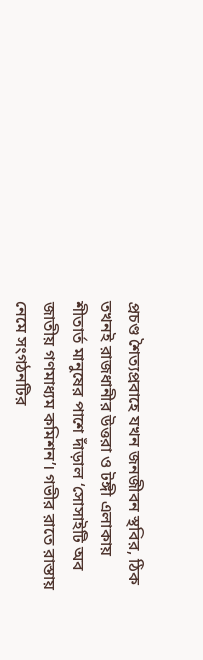প্রচণ্ড শৈত্যপ্রবাহে যখন জনজীবন স্থবির, ঠিক তখনই রাজধানীর উত্তরা ও টঙ্গী এলাকায় শীতার্ত মানুষের পাশে দাঁড়াল ‘সোসাইটি অব জাতীয় গণমাধ্যম কমিশন’। গভীর রাতে রাস্তায় নেমে সংগঠনটির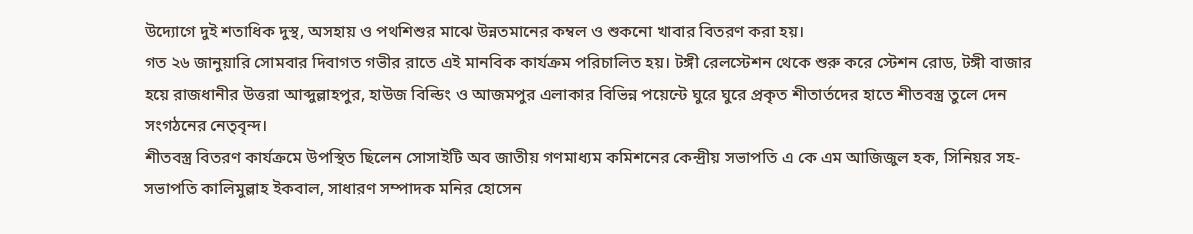উদ্যোগে দুই শতাধিক দুস্থ, অসহায় ও পথশিশুর মাঝে উন্নতমানের কম্বল ও শুকনো খাবার বিতরণ করা হয়।
গত ২৬ জানুয়ারি সোমবার দিবাগত গভীর রাতে এই মানবিক কার্যক্রম পরিচালিত হয়। টঙ্গী রেলস্টেশন থেকে শুরু করে স্টেশন রোড, টঙ্গী বাজার হয়ে রাজধানীর উত্তরা আব্দুল্লাহপুর, হাউজ বিল্ডিং ও আজমপুর এলাকার বিভিন্ন পয়েন্টে ঘুরে ঘুরে প্রকৃত শীতার্তদের হাতে শীতবস্ত্র তুলে দেন সংগঠনের নেতৃবৃন্দ।
শীতবস্ত্র বিতরণ কার্যক্রমে উপস্থিত ছিলেন সোসাইটি অব জাতীয় গণমাধ্যম কমিশনের কেন্দ্রীয় সভাপতি এ কে এম আজিজুল হক, সিনিয়র সহ-সভাপতি কালিমুল্লাহ ইকবাল, সাধারণ সম্পাদক মনির হোসেন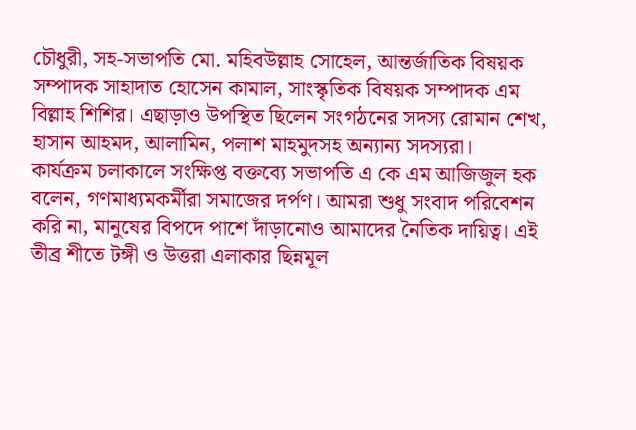চৌধুরী, সহ-সভাপতি মো. মহিবউল্লাহ সোহেল, আন্তর্জাতিক বিষয়ক সম্পাদক সাহাদাত হোসেন কামাল, সাংস্কৃতিক বিষয়ক সম্পাদক এম বিল্লাহ শিশির। এছাড়াও উপস্থিত ছিলেন সংগঠনের সদস্য রোমান শেখ, হাসান আহমদ, আলামিন, পলাশ মাহমুদসহ অন্যান্য সদস্যরা।
কার্যক্রম চলাকালে সংক্ষিপ্ত বক্তব্যে সভাপতি এ কে এম আজিজুল হক বলেন, গণমাধ্যমকর্মীরা সমাজের দর্পণ। আমরা শুধু সংবাদ পরিবেশন করি না, মানুষের বিপদে পাশে দাঁড়ানোও আমাদের নৈতিক দায়িত্ব। এই তীব্র শীতে টঙ্গী ও উত্তরা এলাকার ছিন্নমূল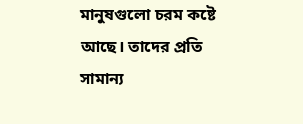মানুষগুলো চরম কষ্টে আছে। তাদের প্রতি সামান্য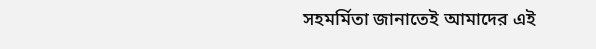সহমর্মিতা জানাতেই আমাদের এই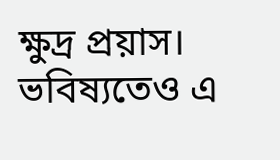ক্ষুদ্র প্রয়াস। ভবিষ্যতেও এ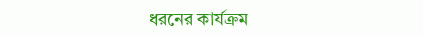ধরনের কার্যক্রম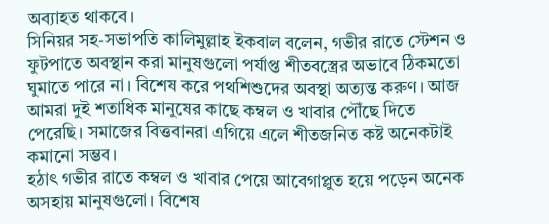অব্যাহত থাকবে।
সিনিয়র সহ-সভাপতি কালিমুল্লাহ ইকবাল বলেন, গভীর রাতে স্টেশন ও ফুটপাতে অবস্থান করা মানুষগুলো পর্যাপ্ত শীতবস্ত্রের অভাবে ঠিকমতো ঘুমাতে পারে না। বিশেষ করে পথশিশুদের অবস্থা অত্যন্ত করুণ। আজ আমরা দুই শতাধিক মানুষের কাছে কম্বল ও খাবার পৌঁছে দিতে পেরেছি। সমাজের বিত্তবানরা এগিয়ে এলে শীতজনিত কষ্ট অনেকটাই কমানো সম্ভব।
হঠাৎ গভীর রাতে কম্বল ও খাবার পেয়ে আবেগাপ্লুত হয়ে পড়েন অনেক অসহায় মানুষগুলো। বিশেষ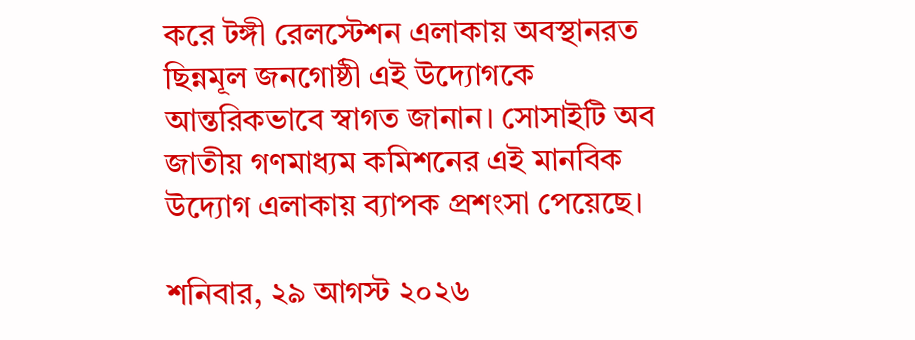করে টঙ্গী রেলস্টেশন এলাকায় অবস্থানরত ছিন্নমূল জনগোষ্ঠী এই উদ্যোগকে আন্তরিকভাবে স্বাগত জানান। সোসাইটি অব জাতীয় গণমাধ্যম কমিশনের এই মানবিক উদ্যোগ এলাকায় ব্যাপক প্রশংসা পেয়েছে।

শনিবার, ২৯ আগস্ট ২০২৬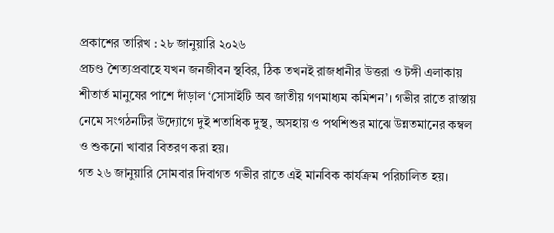প্রকাশের তারিখ : ২৮ জানুয়ারি ২০২৬
প্রচণ্ড শৈত্যপ্রবাহে যখন জনজীবন স্থবির, ঠিক তখনই রাজধানীর উত্তরা ও টঙ্গী এলাকায় শীতার্ত মানুষের পাশে দাঁড়াল ‘সোসাইটি অব জাতীয় গণমাধ্যম কমিশন’। গভীর রাতে রাস্তায় নেমে সংগঠনটির উদ্যোগে দুই শতাধিক দুস্থ, অসহায় ও পথশিশুর মাঝে উন্নতমানের কম্বল ও শুকনো খাবার বিতরণ করা হয়।
গত ২৬ জানুয়ারি সোমবার দিবাগত গভীর রাতে এই মানবিক কার্যক্রম পরিচালিত হয়।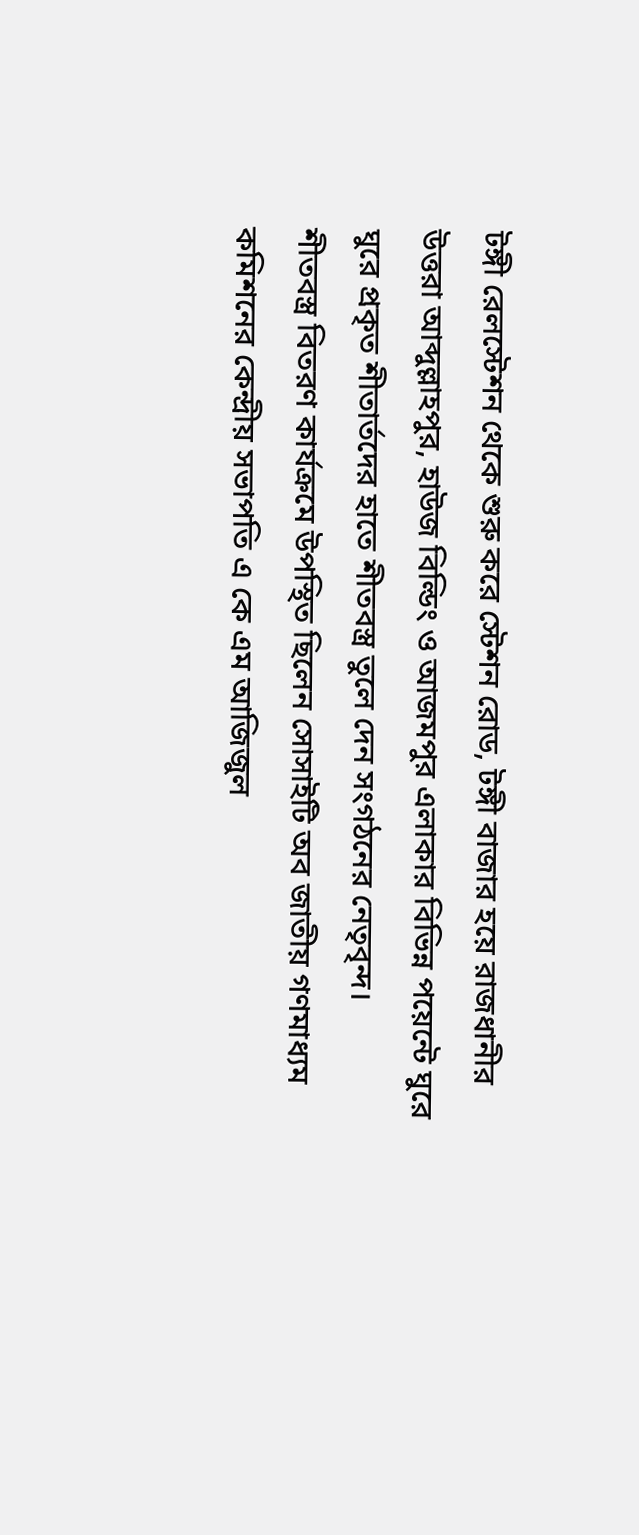টঙ্গী রেলস্টেশন থেকে শুরু করে স্টেশন রোড, টঙ্গী বাজার হয়ে রাজধানীর উত্তরা আব্দুল্লাহপুর, হাউজ বিল্ডিং ও আজমপুর এলাকার বিভিন্ন পয়েন্টে ঘুরে ঘুরে প্রকৃত শীতার্তদের হাতে শীতবস্ত্র তুলে দেন সংগঠনের নেতৃবৃন্দ।
শীতবস্ত্র বিতরণ কার্যক্রমে উপস্থিত ছিলেন সোসাইটি অব জাতীয় গণমাধ্যম কমিশনের কেন্দ্রীয় সভাপতি এ কে এম আজিজুল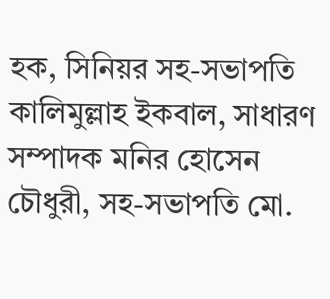হক, সিনিয়র সহ-সভাপতি কালিমুল্লাহ ইকবাল, সাধারণ সম্পাদক মনির হোসেন চৌধুরী, সহ-সভাপতি মো.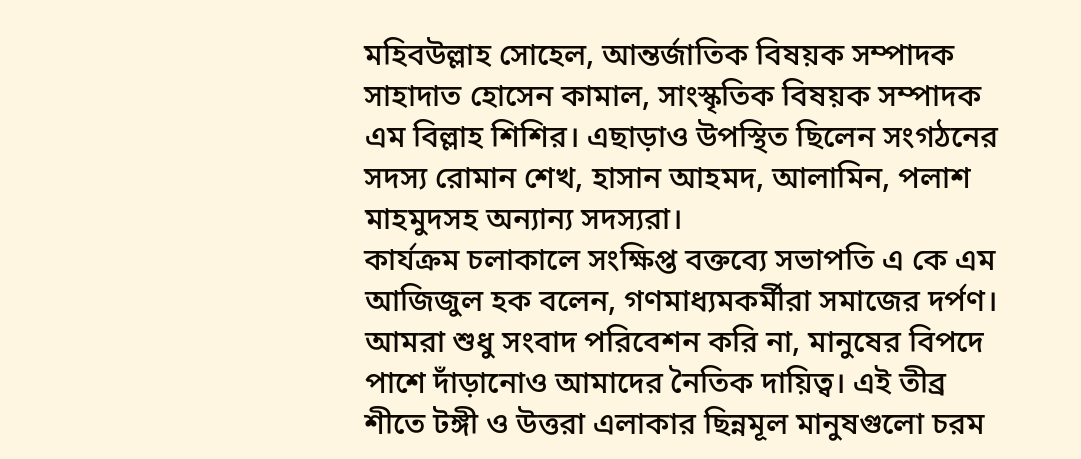মহিবউল্লাহ সোহেল, আন্তর্জাতিক বিষয়ক সম্পাদক সাহাদাত হোসেন কামাল, সাংস্কৃতিক বিষয়ক সম্পাদক এম বিল্লাহ শিশির। এছাড়াও উপস্থিত ছিলেন সংগঠনের সদস্য রোমান শেখ, হাসান আহমদ, আলামিন, পলাশ মাহমুদসহ অন্যান্য সদস্যরা।
কার্যক্রম চলাকালে সংক্ষিপ্ত বক্তব্যে সভাপতি এ কে এম আজিজুল হক বলেন, গণমাধ্যমকর্মীরা সমাজের দর্পণ। আমরা শুধু সংবাদ পরিবেশন করি না, মানুষের বিপদে পাশে দাঁড়ানোও আমাদের নৈতিক দায়িত্ব। এই তীব্র শীতে টঙ্গী ও উত্তরা এলাকার ছিন্নমূল মানুষগুলো চরম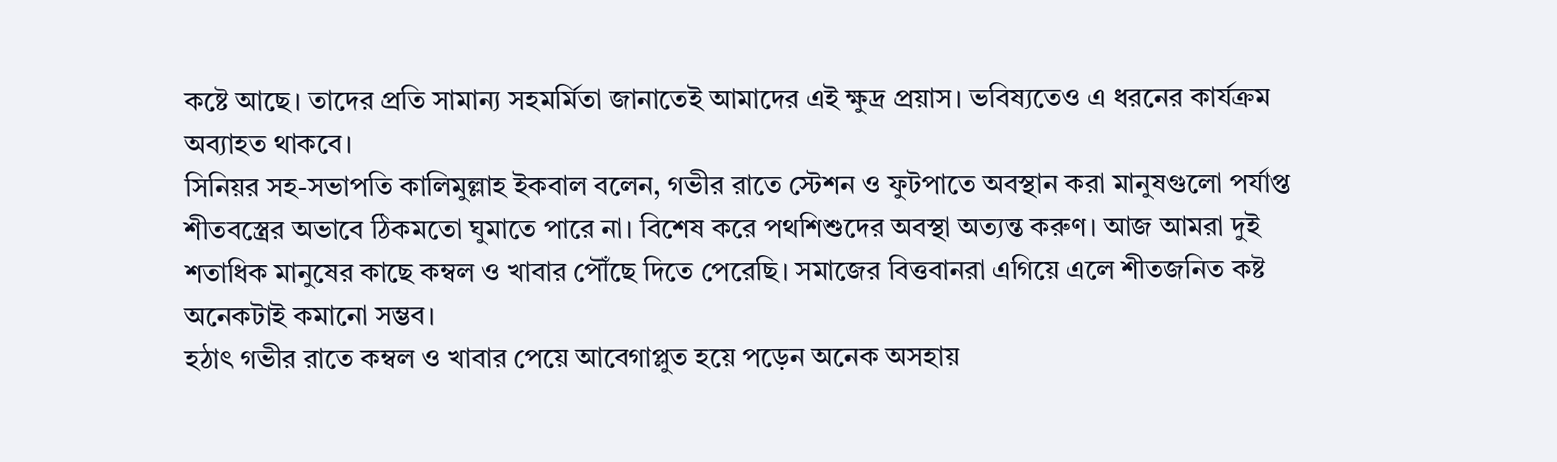কষ্টে আছে। তাদের প্রতি সামান্য সহমর্মিতা জানাতেই আমাদের এই ক্ষুদ্র প্রয়াস। ভবিষ্যতেও এ ধরনের কার্যক্রম অব্যাহত থাকবে।
সিনিয়র সহ-সভাপতি কালিমুল্লাহ ইকবাল বলেন, গভীর রাতে স্টেশন ও ফুটপাতে অবস্থান করা মানুষগুলো পর্যাপ্ত শীতবস্ত্রের অভাবে ঠিকমতো ঘুমাতে পারে না। বিশেষ করে পথশিশুদের অবস্থা অত্যন্ত করুণ। আজ আমরা দুই শতাধিক মানুষের কাছে কম্বল ও খাবার পৌঁছে দিতে পেরেছি। সমাজের বিত্তবানরা এগিয়ে এলে শীতজনিত কষ্ট অনেকটাই কমানো সম্ভব।
হঠাৎ গভীর রাতে কম্বল ও খাবার পেয়ে আবেগাপ্লুত হয়ে পড়েন অনেক অসহায়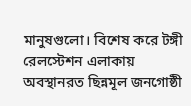মানুষগুলো। বিশেষ করে টঙ্গী রেলস্টেশন এলাকায় অবস্থানরত ছিন্নমূল জনগোষ্ঠী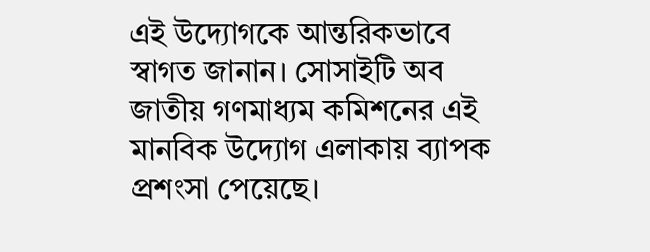এই উদ্যোগকে আন্তরিকভাবে স্বাগত জানান। সোসাইটি অব জাতীয় গণমাধ্যম কমিশনের এই মানবিক উদ্যোগ এলাকায় ব্যাপক প্রশংসা পেয়েছে।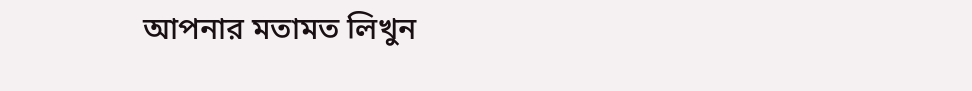আপনার মতামত লিখুন